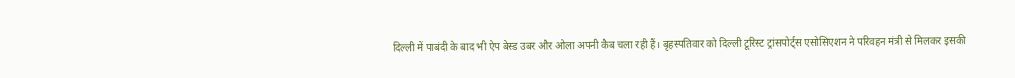दिल्ली में पाबंदी के बाद भी ऐप बेस्ड उबर और ओला अपनी कैब चला रही हैं। बृहस्पतिवार को दिल्ली टूरिस्ट ट्रांसपोर्ट्स एसोसिएशन ने परिवहन मंत्री से मिलकर इसकी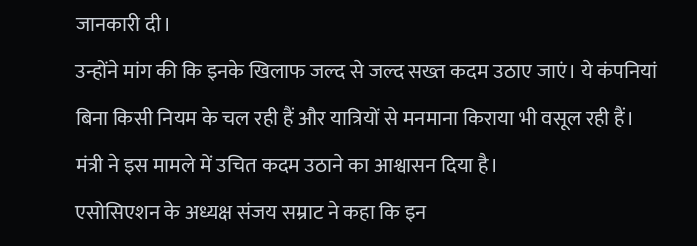जानकारी दी।
उन्होंने मांग की कि इनके खिलाफ जल्द से जल्द सख्त कदम उठाए जाएं। ये कंपनियां बिना किसी नियम के चल रही हैं और यात्रियों से मनमाना किराया भी वसूल रही हैं। मंत्री ने इस मामले में उचित कदम उठाने का आश्वासन दिया है।
एसोसिएशन के अध्यक्ष संजय सम्राट ने कहा कि इन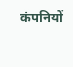कंपनियों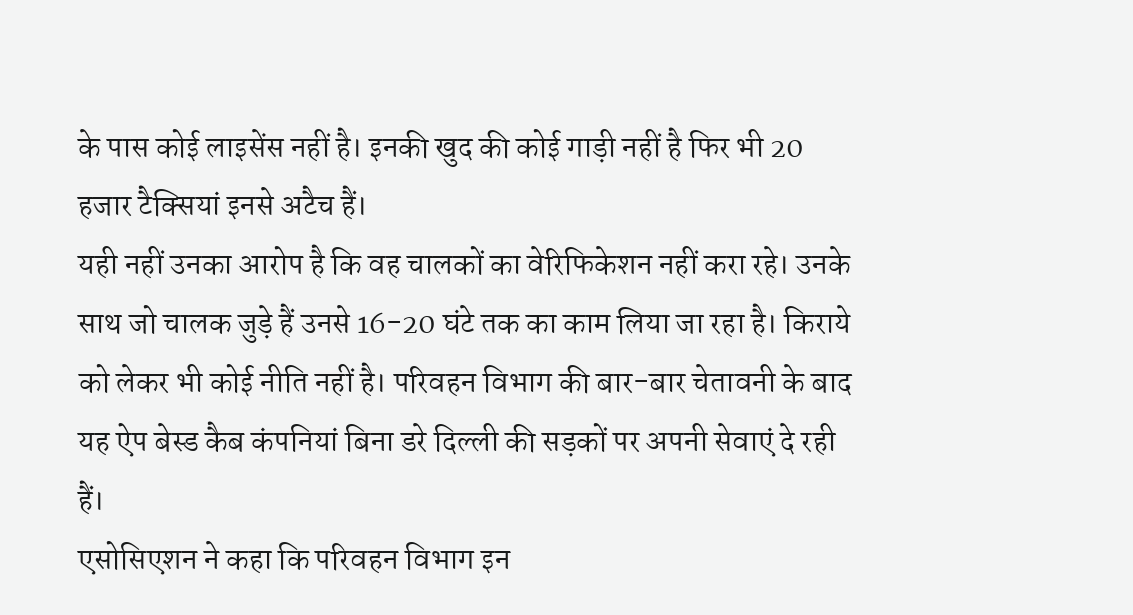के पास कोई लाइसेंस नहीं है। इनकी खुद की कोई गाड़ी नहीं है फिर भी 20 हजार टैक्सियां इनसे अटैच हैं।
यही नहीं उनका आरोप है कि वह चालकों का वेरिफिकेशन नहीं करा रहे। उनके साथ जो चालक जुड़े हैं उनसे 16-20 घंटे तक का काम लिया जा रहा है। किराये को लेकर भी कोई नीति नहीं है। परिवहन विभाग की बार-बार चेतावनी के बाद यह ऐप बेस्ड कैब कंपनियां बिना डरे दिल्ली की सड़कों पर अपनी सेवाएं दे रही हैं।
एसोसिएशन ने कहा कि परिवहन विभाग इन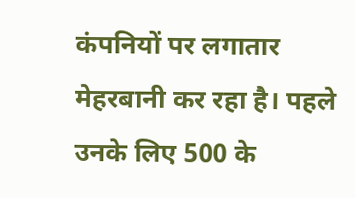कंपनियों पर लगातार मेहरबानी कर रहा है। पहले उनके लिए 500 के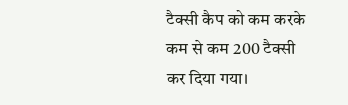टैक्सी कैप को कम करके कम से कम 200 टैक्सी कर दिया गया।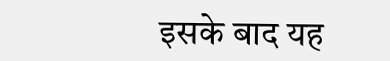इसके बाद यह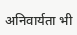अनिवार्यता भी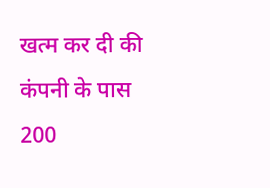खत्म कर दी की कंपनी के पास 200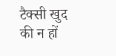टैक्सी खुद की न हों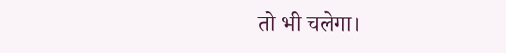तो भी चलेगा।